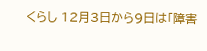くらし 12月3日から9日は「障害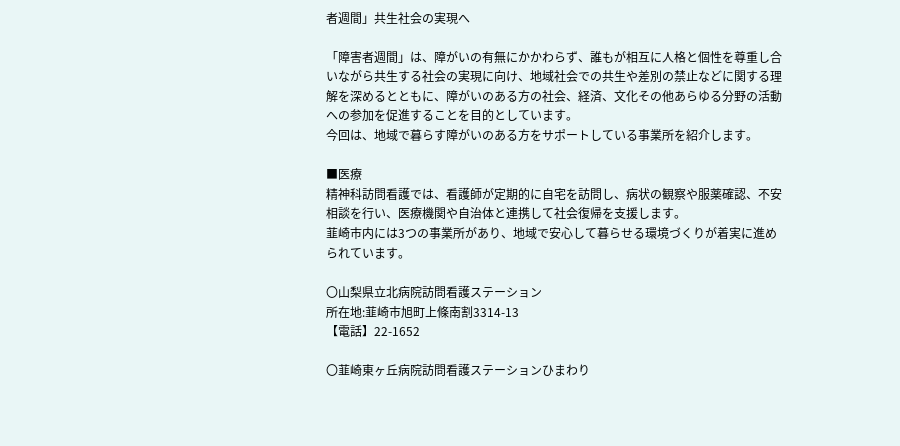者週間」共生社会の実現へ

「障害者週間」は、障がいの有無にかかわらず、誰もが相互に人格と個性を尊重し合いながら共生する社会の実現に向け、地域社会での共生や差別の禁止などに関する理解を深めるとともに、障がいのある方の社会、経済、文化その他あらゆる分野の活動への参加を促進することを目的としています。
今回は、地域で暮らす障がいのある方をサポートしている事業所を紹介します。

■医療
精神科訪問看護では、看護師が定期的に自宅を訪問し、病状の観察や服薬確認、不安相談を行い、医療機関や自治体と連携して社会復帰を支援します。
韮崎市内には3つの事業所があり、地域で安心して暮らせる環境づくりが着実に進められています。

〇山梨県立北病院訪問看護ステーション
所在地:韮崎市旭町上條南割3314-13
【電話】22-1652

〇韮崎東ヶ丘病院訪問看護ステーションひまわり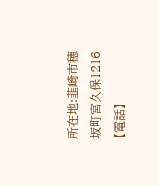所在地:韮崎市穂坂町宮久保1216
【電話】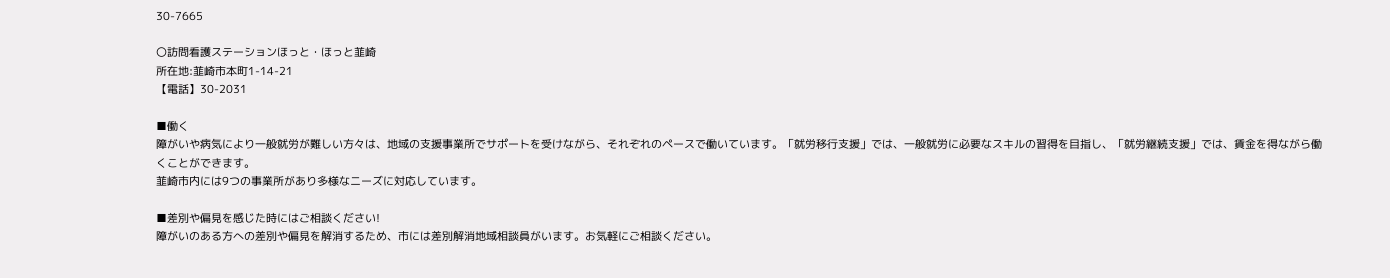30-7665

〇訪問看護ステーションほっと・ほっと韮崎
所在地:韮崎市本町1-14-21
【電話】30-2031

■働く
障がいや病気により一般就労が難しい方々は、地域の支援事業所でサポートを受けながら、それぞれのペースで働いています。「就労移行支援」では、一般就労に必要なスキルの習得を目指し、「就労継続支援」では、賃金を得ながら働くことができます。
韮崎市内には9つの事業所があり多様なニーズに対応しています。

■差別や偏見を感じた時にはご相談ください!
障がいのある方への差別や偏見を解消するため、市には差別解消地域相談員がいます。お気軽にご相談ください。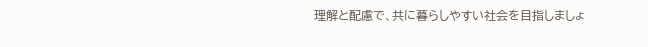理解と配慮で、共に暮らしやすい社会を目指しましょ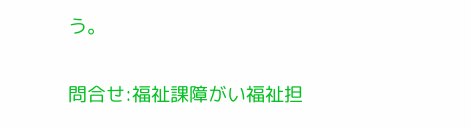う。

問合せ:福祉課障がい福祉担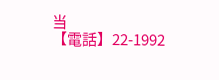当
【電話】22-1992